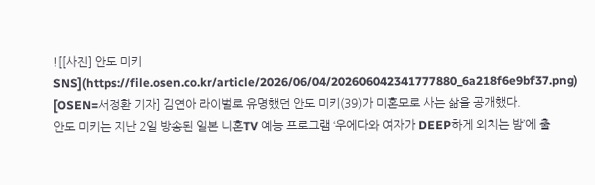![[사진] 안도 미키 SNS](https://file.osen.co.kr/article/2026/06/04/202606042341777880_6a218f6e9bf37.png)
[OSEN=서정환 기자] 김연아 라이벌로 유명했던 안도 미키(39)가 미혼모로 사는 삶을 공개했다.
안도 미키는 지난 2일 방송된 일본 니혼TV 예능 프로그램 ‘우에다와 여자가 DEEP하게 외치는 밤’에 출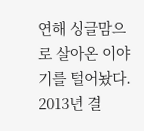연해 싱글맘으로 살아온 이야기를 털어놨다.
2013년 결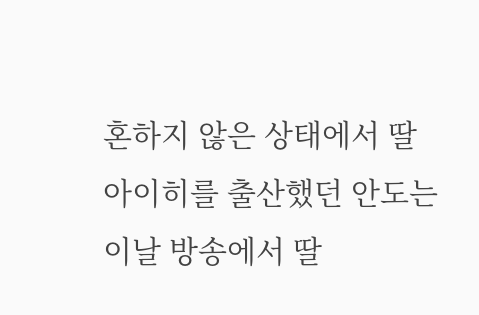혼하지 않은 상태에서 딸 아이히를 출산했던 안도는 이날 방송에서 딸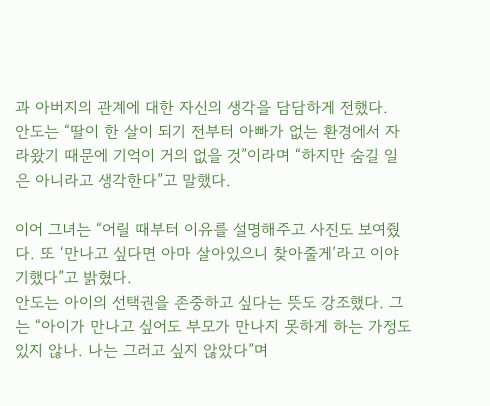과 아버지의 관계에 대한 자신의 생각을 담담하게 전했다.
안도는 “딸이 한 살이 되기 전부터 아빠가 없는 환경에서 자라왔기 때문에 기억이 거의 없을 것”이라며 “하지만 숨길 일은 아니라고 생각한다”고 말했다.

이어 그녀는 “어릴 때부터 이유를 설명해주고 사진도 보여줬다. 또 ‘만나고 싶다면 아마 살아있으니 찾아줄게’라고 이야기했다”고 밝혔다.
안도는 아이의 선택권을 존중하고 싶다는 뜻도 강조했다. 그는 “아이가 만나고 싶어도 부모가 만나지 못하게 하는 가정도 있지 않나. 나는 그러고 싶지 않았다”며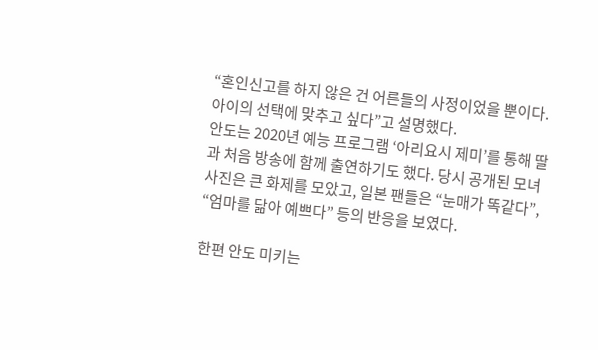“혼인신고를 하지 않은 건 어른들의 사정이었을 뿐이다. 아이의 선택에 맞추고 싶다”고 설명했다.
안도는 2020년 예능 프로그램 ‘아리요시 제미’를 통해 딸과 처음 방송에 함께 출연하기도 했다. 당시 공개된 모녀 사진은 큰 화제를 모았고, 일본 팬들은 “눈매가 똑같다”, “엄마를 닮아 예쁘다” 등의 반응을 보였다.

한편 안도 미키는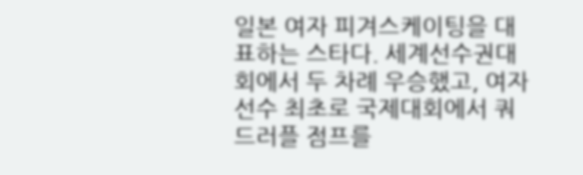일본 여자 피겨스케이팅을 대표하는 스타다. 세계선수권대회에서 두 차례 우승했고, 여자 선수 최초로 국제대회에서 쿼드러플 점프를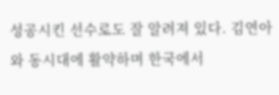성공시킨 선수로도 잘 알려져 있다. 김연아와 동시대에 활약하며 한국에서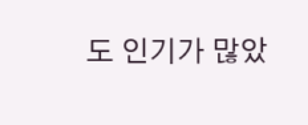도 인기가 많았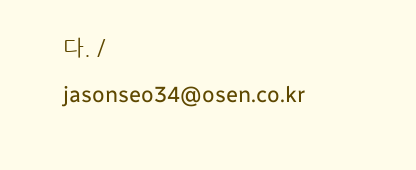다. / jasonseo34@osen.co.kr